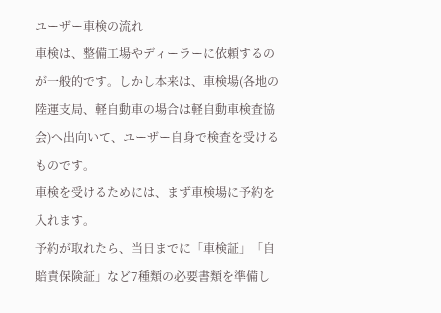ユーザー車検の流れ
車検は、整備工場やディーラーに依頼するのが一般的です。しかし本来は、車検場(各地の陸運支局、軽自動車の場合は軽自動車検査協会)へ出向いて、ユーザー自身で検査を受けるものです。
車検を受けるためには、まず車検場に予約を入れます。
予約が取れたら、当日までに「車検証」「自賠責保険証」など7種類の必要書類を準備し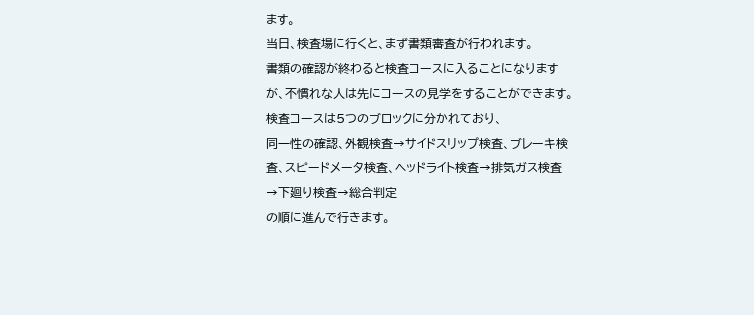ます。
当日、検査場に行くと、まず書類審査が行われます。
書類の確認が終わると検査コースに入ることになりますが、不慣れな人は先にコースの見学をすることができます。
検査コースは5つのブロックに分かれており、
同一性の確認、外観検査→サイドスリップ検査、ブレーキ検査、スピードメータ検査、ヘッドライト検査→排気ガス検査→下廻り検査→総合判定
の順に進んで行きます。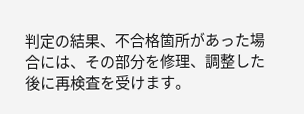判定の結果、不合格箇所があった場合には、その部分を修理、調整した後に再検査を受けます。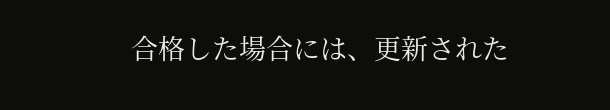合格した場合には、更新された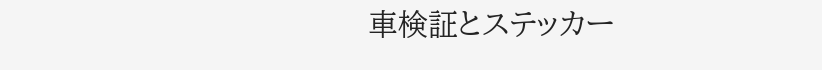車検証とステッカー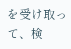を受け取って、検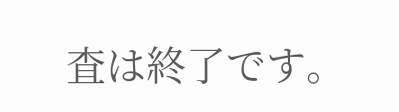査は終了です。